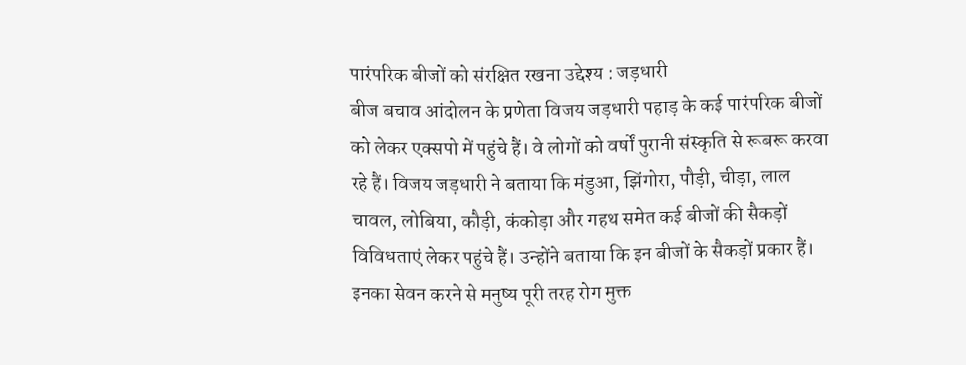पारंपरिक बीजों को संरक्षित रखना उद्देश्य : जड़धारी
बीज बचाव आंदोलन के प्रणेता विजय जड़धारी पहाड़ के कई पारंपरिक बीजों को लेकर एक्सपो में पहुंचे हैं। वे लोगों को वर्षों पुरानी संस्कृति से रूबरू करवा रहे हैं। विजय जड़धारी ने बताया कि मंडुआ, झिंगोरा, पौड़ी, चीड़ा, लाल चावल, लोबिया, कौड़ी, कंकोड़ा और गहथ समेत कई बीजों की सैकड़ों विविधताएं लेकर पहुंचे हैं। उन्होंने बताया कि इन बीजों के सैकड़ों प्रकार हैं। इनका सेवन करने से मनुष्य पूरी तरह रोग मुक्त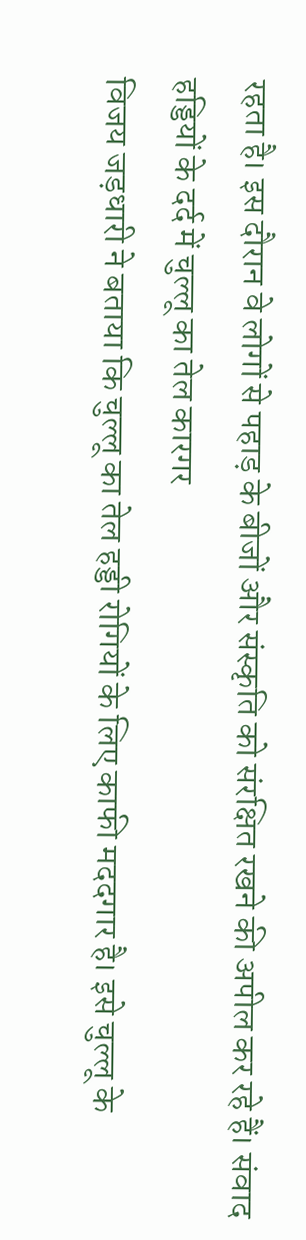रहता है। इस दौरान वे लोगों से पहाड़ के बीजों और संस्कृति को संरक्षित रखने की अपील कर रहे हैं। संवाद
हड्डियों के दर्द में चुल्लू का तेल कारगर
विजय जड़धारी ने बताया कि चुल्लू का तेल हड्डी रोगियों के लिए काफी मददगार है। इसे चुल्लू के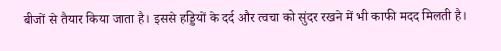बीजों से तैयार किया जाता है। इससे हड्डियों के दर्द और त्वचा को सुंदर रखने में भी काफी मदद मिलती है।